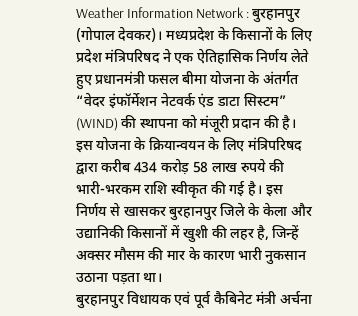Weather Information Network : बुरहानपुर (गोपाल देवकर)। मध्यप्रदेश के किसानों के लिए प्रदेश मंत्रिपरिषद ने एक ऐतिहासिक निर्णय लेते हुए प्रधानमंत्री फसल बीमा योजना के अंतर्गत “वेदर इंफॉर्मेशन नेटवर्क एंड डाटा सिस्टम” (WIND) की स्थापना को मंजूरी प्रदान की है। इस योजना के क्रियान्वयन के लिए मंत्रिपरिषद द्वारा करीब 434 करोड़ 58 लाख रुपये की भारी-भरकम राशि स्वीकृत की गई है। इस निर्णय से खासकर बुरहानपुर जिले के केला और उद्यानिकी किसानों में खुशी की लहर है, जिन्हें अक्सर मौसम की मार के कारण भारी नुकसान उठाना पड़ता था।
बुरहानपुर विधायक एवं पूर्व कैबिनेट मंत्री अर्चना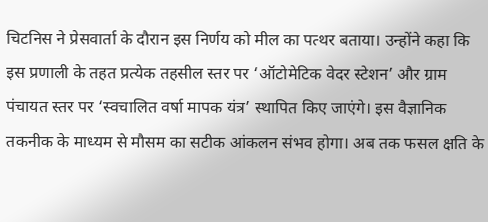चिटनिस ने प्रेसवार्ता के दौरान इस निर्णय को मील का पत्थर बताया। उन्होंने कहा कि इस प्रणाली के तहत प्रत्येक तहसील स्तर पर ‘ऑटोमेटिक वेदर स्टेशन’ और ग्राम पंचायत स्तर पर ‘स्वचालित वर्षा मापक यंत्र’ स्थापित किए जाएंगे। इस वैज्ञानिक तकनीक के माध्यम से मौसम का सटीक आंकलन संभव होगा। अब तक फसल क्षति के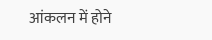आंकलन में होने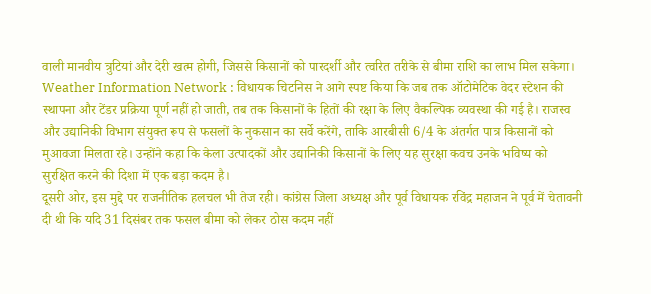वाली मानवीय त्रुटियां और देरी खत्म होगी, जिससे किसानों को पारदर्शी और त्वरित तरीके से बीमा राशि का लाभ मिल सकेगा।
Weather Information Network : विधायक चिटनिस ने आगे स्पष्ट किया कि जब तक ऑटोमेटिक वेदर स्टेशन की स्थापना और टेंडर प्रक्रिया पूर्ण नहीं हो जाती, तब तक किसानों के हितों की रक्षा के लिए वैकल्पिक व्यवस्था की गई है। राजस्व और उद्यानिकी विभाग संयुक्त रूप से फसलों के नुकसान का सर्वे करेंगे, ताकि आरबीसी 6/4 के अंतर्गत पात्र किसानों को मुआवजा मिलता रहे। उन्होंने कहा कि केला उत्पादकों और उद्यानिकी किसानों के लिए यह सुरक्षा कवच उनके भविष्य को सुरक्षित करने की दिशा में एक बड़ा कदम है।
दूसरी ओर, इस मुद्दे पर राजनीतिक हलचल भी तेज रही। कांग्रेस जिला अध्यक्ष और पूर्व विधायक रविंद्र महाजन ने पूर्व में चेतावनी दी थी कि यदि 31 दिसंबर तक फसल बीमा को लेकर ठोस कदम नहीं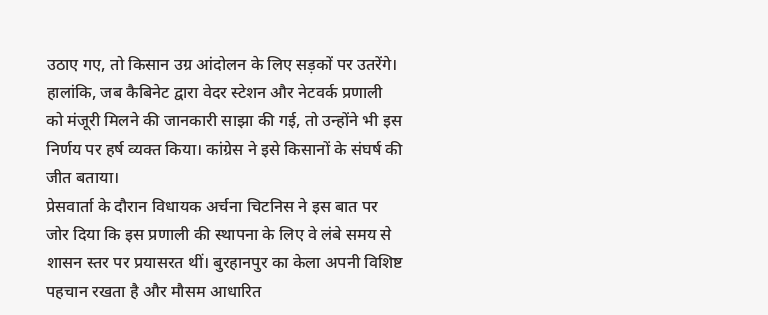उठाए गए, तो किसान उग्र आंदोलन के लिए सड़कों पर उतरेंगे। हालांकि, जब कैबिनेट द्वारा वेदर स्टेशन और नेटवर्क प्रणाली को मंजूरी मिलने की जानकारी साझा की गई, तो उन्होंने भी इस निर्णय पर हर्ष व्यक्त किया। कांग्रेस ने इसे किसानों के संघर्ष की जीत बताया।
प्रेसवार्ता के दौरान विधायक अर्चना चिटनिस ने इस बात पर जोर दिया कि इस प्रणाली की स्थापना के लिए वे लंबे समय से शासन स्तर पर प्रयासरत थीं। बुरहानपुर का केला अपनी विशिष्ट पहचान रखता है और मौसम आधारित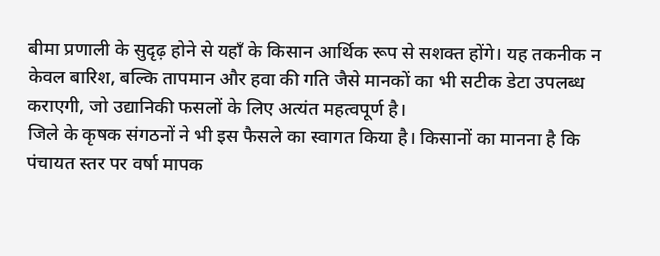बीमा प्रणाली के सुदृढ़ होने से यहाँ के किसान आर्थिक रूप से सशक्त होंगे। यह तकनीक न केवल बारिश, बल्कि तापमान और हवा की गति जैसे मानकों का भी सटीक डेटा उपलब्ध कराएगी, जो उद्यानिकी फसलों के लिए अत्यंत महत्वपूर्ण है।
जिले के कृषक संगठनों ने भी इस फैसले का स्वागत किया है। किसानों का मानना है कि पंचायत स्तर पर वर्षा मापक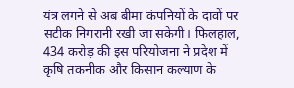यंत्र लगने से अब बीमा कंपनियों के दावों पर सटीक निगरानी रखी जा सकेगी। फिलहाल, 434 करोड़ की इस परियोजना ने प्रदेश में कृषि तकनीक और किसान कल्याण के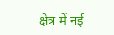क्षेत्र में नई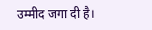उम्मीद जगा दी है।